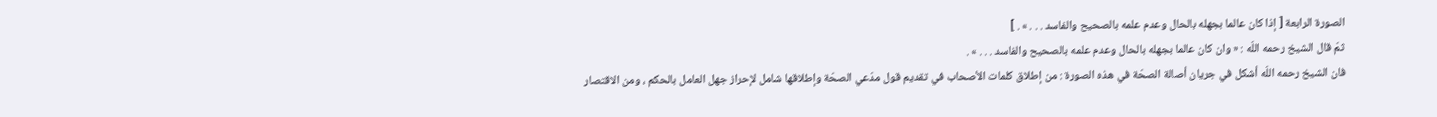الصورة الرابعة [ إذا كان عالما بجهله بالحال وعدم علمه بالصحيح والفاسد . . . » . ]
ثمّ قال الشيخ رحمه اللّه : « وان كان عالما بجهله بالحال وعدم علمه بالصحيح والفاسد . . . » .
فان الشيخ رحمه اللّه أشكل في جريان أصالة الصحّة في هذه الصورة : من إطلاق كلمات الأصحاب في تقديم قول مدّعي الصحّة وإطلاقها شامل لإحراز جهل العامل بالحكم ، ومن الاقتصار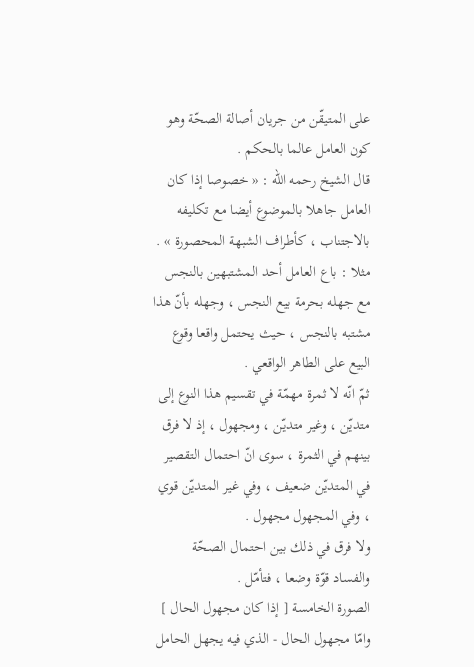على المتيقّن من جريان أصالة الصحّة وهو كون العامل عالما بالحكم .
قال الشيخ رحمه اللّه : « خصوصا إذا كان العامل جاهلا بالموضوع أيضا مع تكليفه بالاجتناب ، كأطراف الشبهة المحصورة » .
مثلا : باع العامل أحد المشتبهين بالنجس مع جهله بحرمة بيع النجس ، وجهله بأنّ هذا مشتبه بالنجس ، حيث يحتمل واقعا وقوع البيع على الطاهر الواقعي .
ثمّ انّه لا ثمرة مهمّة في تقسيم هذا النوع إلى متديّن ، وغير متديّن ، ومجهول ، إذ لا فرق بينهم في الثمرة ، سوى انّ احتمال التقصير في المتديّن ضعيف ، وفي غير المتديّن قوي ، وفي المجهول مجهول .
ولا فرق في ذلك بين احتمال الصحّة والفساد قوّة وضعا ، فتأمّل .
الصورة الخامسة [ إذا كان مجهول الحال ]
وامّا مجهول الحال - الذي فيه يجهل الحامل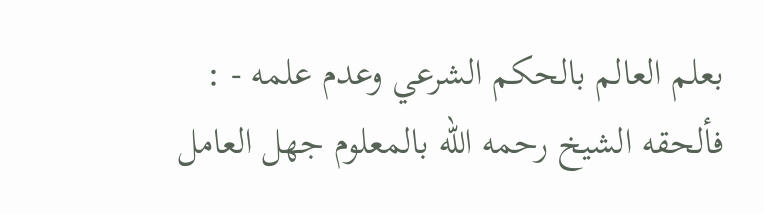بعلم العالم بالحكم الشرعي وعدم علمه - : فألحقه الشيخ رحمه اللّه بالمعلوم جهل العامل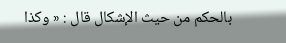بالحكم من حيث الإشكال قال : « وكذا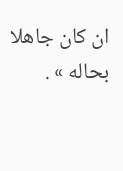ان كان جاهلا بحاله » .